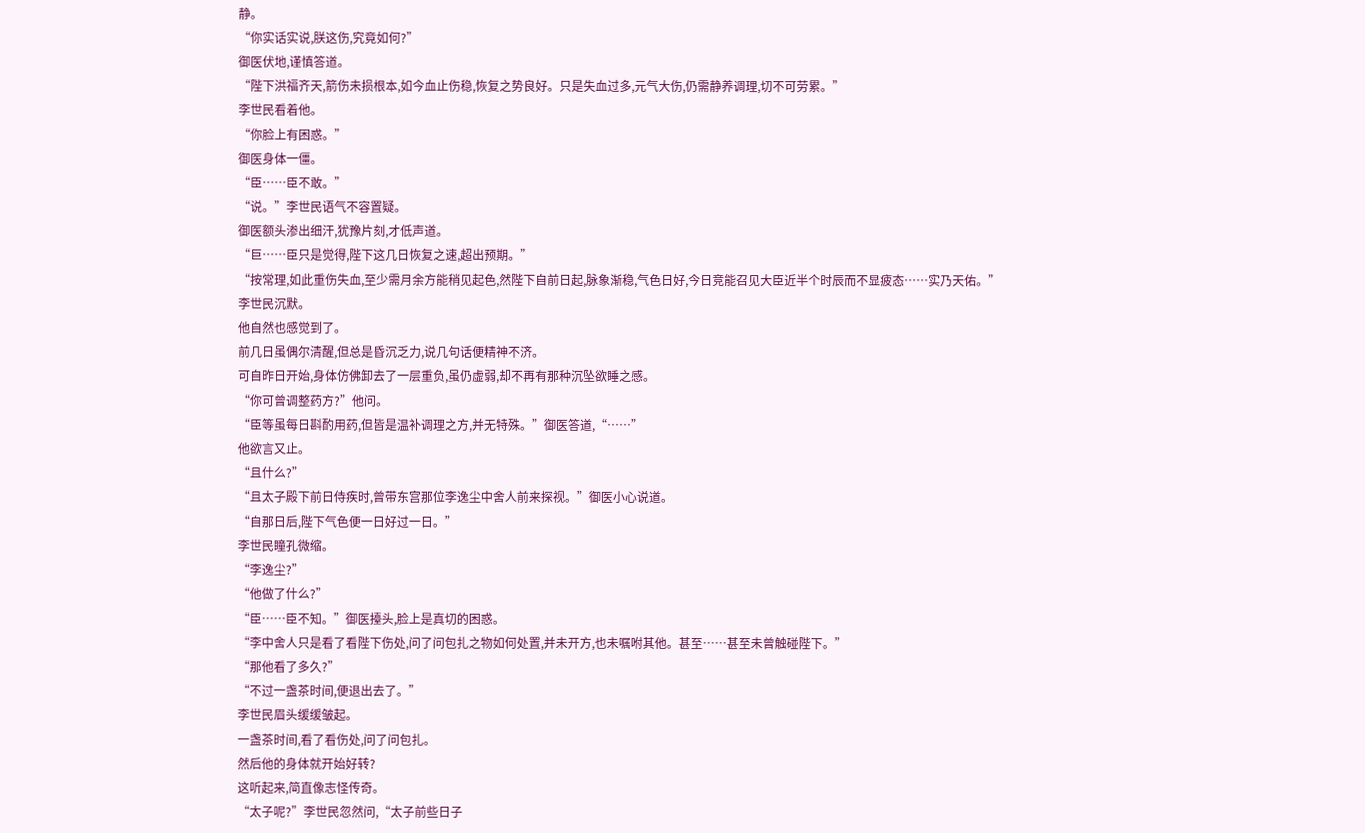静。
“你实话实说,朕这伤,究竟如何?”
御医伏地,谨慎答道。
“陛下洪福齐天,箭伤未损根本,如今血止伤稳,恢复之势良好。只是失血过多,元气大伤,仍需静养调理,切不可劳累。”
李世民看着他。
“你脸上有困惑。”
御医身体一僵。
“臣……臣不敢。”
“说。”李世民语气不容置疑。
御医额头渗出细汗,犹豫片刻,才低声道。
“巨……臣只是觉得,陛下这几日恢复之速,超出预期。”
“按常理,如此重伤失血,至少需月余方能稍见起色,然陛下自前日起,脉象渐稳,气色日好,今日竞能召见大臣近半个时辰而不显疲态……实乃天佑。”
李世民沉默。
他自然也感觉到了。
前几日虽偶尔清醒,但总是昏沉乏力,说几句话便精神不济。
可自昨日开始,身体仿佛卸去了一层重负,虽仍虚弱,却不再有那种沉坠欲睡之感。
“你可曾调整药方?”他问。
“臣等虽每日斟酌用药,但皆是温补调理之方,并无特殊。”御医答道,“……”
他欲言又止。
“且什么?”
“且太子殿下前日侍疾时,曾带东宫那位李逸尘中舍人前来探视。”御医小心说道。
“自那日后,陛下气色便一日好过一日。”
李世民瞳孔微缩。
“李逸尘?”
“他做了什么?”
“臣……臣不知。”御医擡头,脸上是真切的困惑。
“李中舍人只是看了看陛下伤处,问了问包扎之物如何处置,并未开方,也未嘱咐其他。甚至……甚至未曾触碰陛下。”
“那他看了多久?”
“不过一盏茶时间,便退出去了。”
李世民眉头缓缓皱起。
一盏茶时间,看了看伤处,问了问包扎。
然后他的身体就开始好转?
这听起来,简直像志怪传奇。
“太子呢?”李世民忽然问,“太子前些日子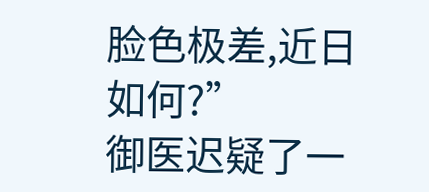脸色极差,近日如何?”
御医迟疑了一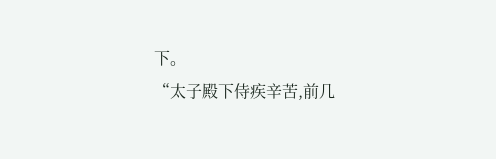下。
“太子殿下侍疾辛苦,前几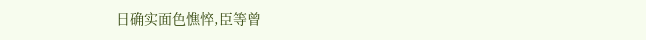日确实面色憔悴,臣等曾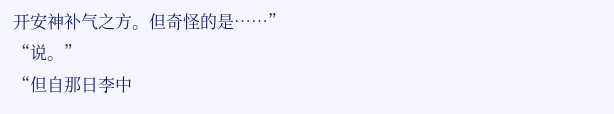开安神补气之方。但奇怪的是……”
“说。”
“但自那日李中